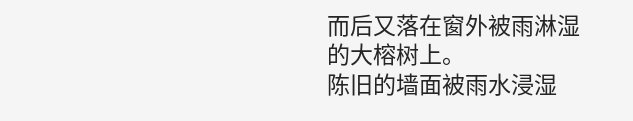而后又落在窗外被雨淋湿的大榕树上。
陈旧的墙面被雨水浸湿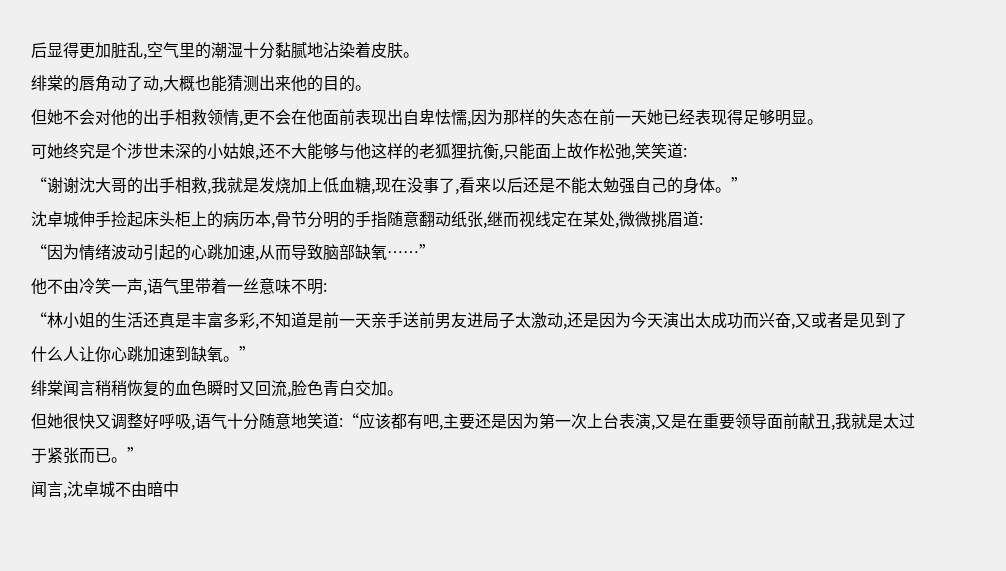后显得更加脏乱,空气里的潮湿十分黏腻地沾染着皮肤。
绯棠的唇角动了动,大概也能猜测出来他的目的。
但她不会对他的出手相救领情,更不会在他面前表现出自卑怯懦,因为那样的失态在前一天她已经表现得足够明显。
可她终究是个涉世未深的小姑娘,还不大能够与他这样的老狐狸抗衡,只能面上故作松弛,笑笑道:
“谢谢沈大哥的出手相救,我就是发烧加上低血糖,现在没事了,看来以后还是不能太勉强自己的身体。”
沈卓城伸手捡起床头柜上的病历本,骨节分明的手指随意翻动纸张,继而视线定在某处,微微挑眉道:
“因为情绪波动引起的心跳加速,从而导致脑部缺氧……”
他不由冷笑一声,语气里带着一丝意味不明:
“林小姐的生活还真是丰富多彩,不知道是前一天亲手送前男友进局子太激动,还是因为今天演出太成功而兴奋,又或者是见到了什么人让你心跳加速到缺氧。”
绯棠闻言稍稍恢复的血色瞬时又回流,脸色青白交加。
但她很快又调整好呼吸,语气十分随意地笑道:“应该都有吧,主要还是因为第一次上台表演,又是在重要领导面前献丑,我就是太过于紧张而已。”
闻言,沈卓城不由暗中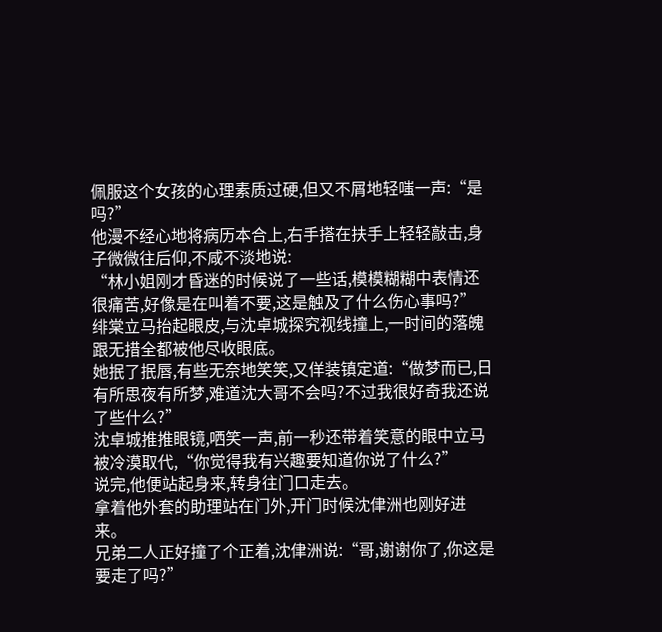佩服这个女孩的心理素质过硬,但又不屑地轻嗤一声:“是吗?”
他漫不经心地将病历本合上,右手搭在扶手上轻轻敲击,身子微微往后仰,不咸不淡地说:
“林小姐刚才昏迷的时候说了一些话,模模糊糊中表情还很痛苦,好像是在叫着不要,这是触及了什么伤心事吗?”
绯棠立马抬起眼皮,与沈卓城探究视线撞上,一时间的落魄跟无措全都被他尽收眼底。
她抿了抿唇,有些无奈地笑笑,又佯装镇定道:“做梦而已,日有所思夜有所梦,难道沈大哥不会吗?不过我很好奇我还说了些什么?”
沈卓城推推眼镜,哂笑一声,前一秒还带着笑意的眼中立马被冷漠取代,“你觉得我有兴趣要知道你说了什么?”
说完,他便站起身来,转身往门口走去。
拿着他外套的助理站在门外,开门时候沈侓洲也刚好进来。
兄弟二人正好撞了个正着,沈侓洲说:“哥,谢谢你了,你这是要走了吗?”